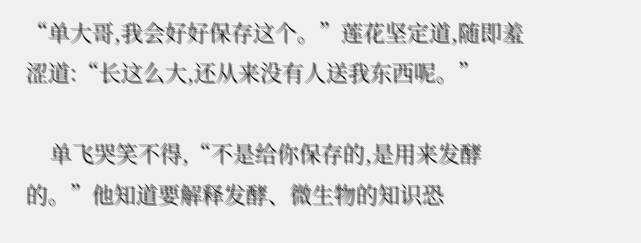“单大哥,我会好好保存这个。”莲花坚定道,随即羞涩道:“长这么大,还从来没有人送我东西呢。”

    单飞哭笑不得,“不是给你保存的,是用来发酵的。”他知道要解释发酵、微生物的知识恐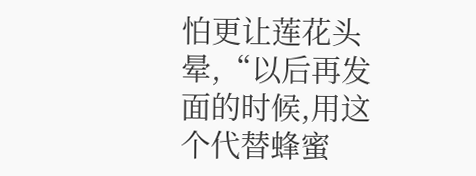怕更让莲花头晕,“以后再发面的时候,用这个代替蜂蜜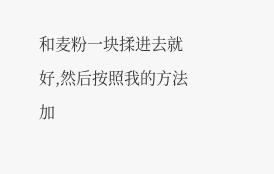和麦粉一块揉进去就好,然后按照我的方法加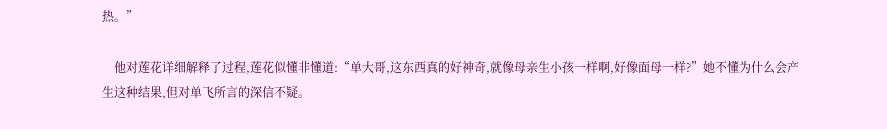热。”

    他对莲花详细解释了过程,莲花似懂非懂道:“单大哥,这东西真的好神奇,就像母亲生小孩一样啊,好像面母一样?”她不懂为什么会产生这种结果,但对单飞所言的深信不疑。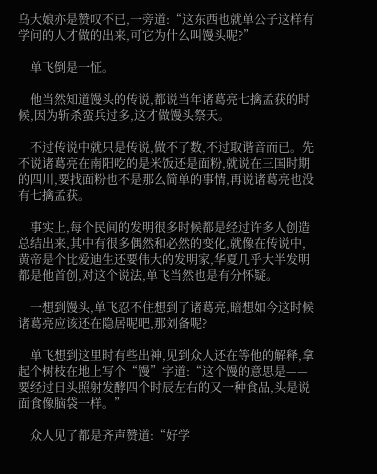乌大娘亦是赞叹不已,一旁道:“这东西也就单公子这样有学问的人才做的出来,可它为什么叫馒头呢?”

    单飞倒是一怔。

    他当然知道馒头的传说,都说当年诸葛亮七擒孟获的时候,因为斩杀蛮兵过多,这才做馒头祭天。

    不过传说中就只是传说,做不了数,不过取谐音而已。先不说诸葛亮在南阳吃的是米饭还是面粉,就说在三国时期的四川,要找面粉也不是那么简单的事情,再说诸葛亮也没有七擒孟获。

    事实上,每个民间的发明很多时候都是经过许多人创造总结出来,其中有很多偶然和必然的变化,就像在传说中,黄帝是个比爱迪生还要伟大的发明家,华夏几乎大半发明都是他首创,对这个说法,单飞当然也是有分怀疑。

    一想到馒头,单飞忍不住想到了诸葛亮,暗想如今这时候诸葛亮应该还在隐居呢吧,那刘备呢?

    单飞想到这里时有些出神,见到众人还在等他的解释,拿起个树枝在地上写个“馒”字道:“这个馒的意思是——要经过日头照射发酵四个时辰左右的又一种食品,头是说面食像脑袋一样。”

    众人见了都是齐声赞道:“好学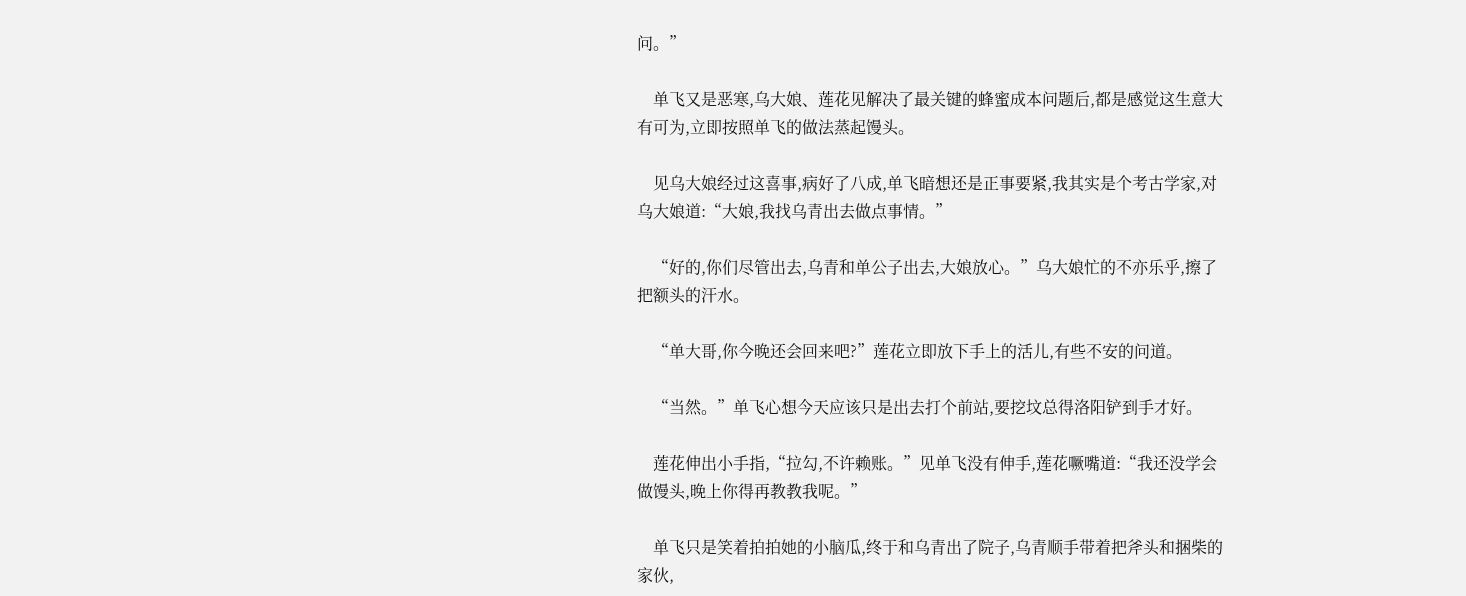问。”

    单飞又是恶寒,乌大娘、莲花见解决了最关键的蜂蜜成本问题后,都是感觉这生意大有可为,立即按照单飞的做法蒸起馒头。

    见乌大娘经过这喜事,病好了八成,单飞暗想还是正事要紧,我其实是个考古学家,对乌大娘道:“大娘,我找乌青出去做点事情。”

    “好的,你们尽管出去,乌青和单公子出去,大娘放心。”乌大娘忙的不亦乐乎,擦了把额头的汗水。

    “单大哥,你今晚还会回来吧?”莲花立即放下手上的活儿,有些不安的问道。

    “当然。”单飞心想今天应该只是出去打个前站,要挖坟总得洛阳铲到手才好。

    莲花伸出小手指,“拉勾,不许赖账。”见单飞没有伸手,莲花噘嘴道:“我还没学会做馒头,晚上你得再教教我呢。”

    单飞只是笑着拍拍她的小脑瓜,终于和乌青出了院子,乌青顺手带着把斧头和捆柴的家伙,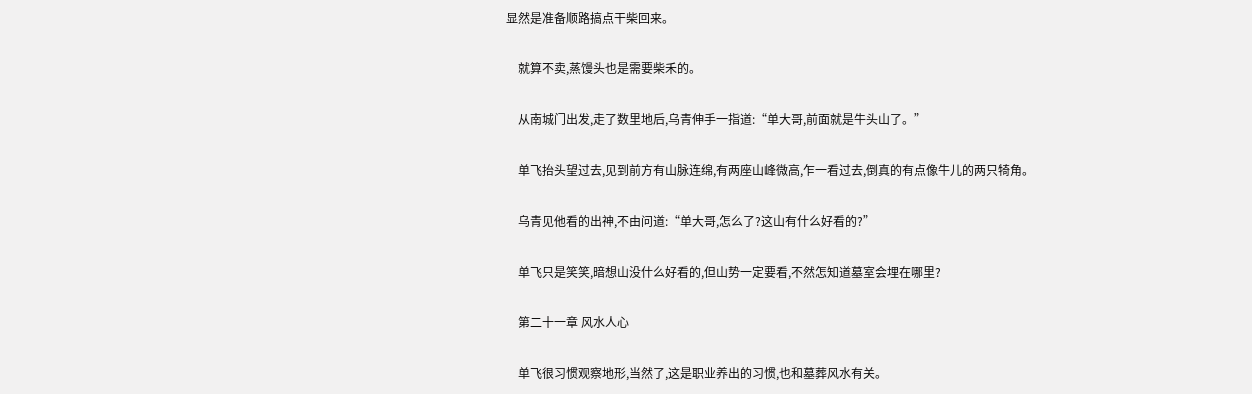显然是准备顺路搞点干柴回来。

    就算不卖,蒸馒头也是需要柴禾的。

    从南城门出发,走了数里地后,乌青伸手一指道:“单大哥,前面就是牛头山了。”

    单飞抬头望过去,见到前方有山脉连绵,有两座山峰微高,乍一看过去,倒真的有点像牛儿的两只犄角。

    乌青见他看的出神,不由问道:“单大哥,怎么了?这山有什么好看的?”

    单飞只是笑笑,暗想山没什么好看的,但山势一定要看,不然怎知道墓室会埋在哪里?

    第二十一章 风水人心

    单飞很习惯观察地形,当然了,这是职业养出的习惯,也和墓葬风水有关。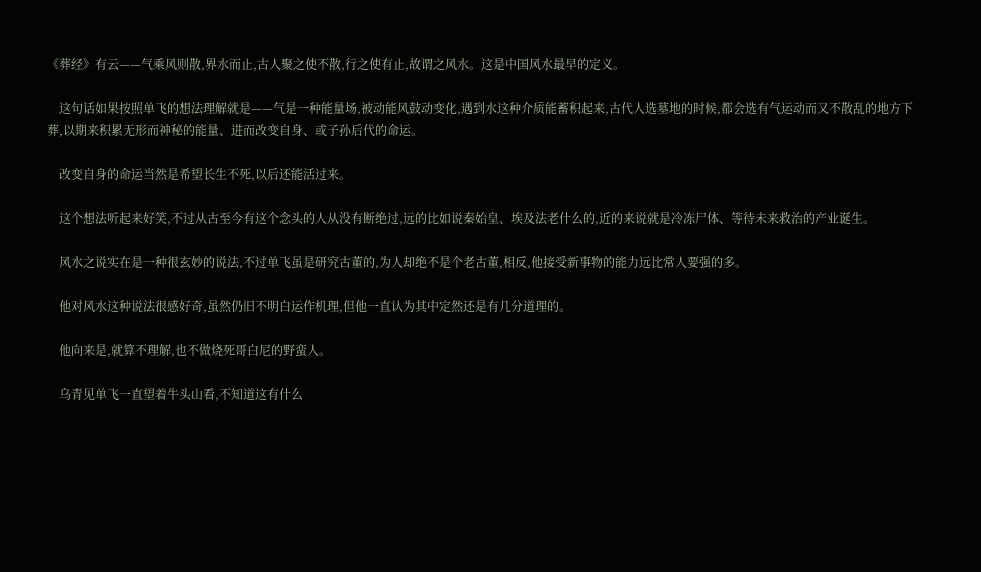《葬经》有云——气乘风则散,界水而止,古人聚之使不散,行之使有止,故谓之风水。这是中国风水最早的定义。

    这句话如果按照单飞的想法理解就是——气是一种能量场,被动能风鼓动变化,遇到水这种介质能蓄积起来,古代人选墓地的时候,都会选有气运动而又不散乱的地方下葬,以期来积累无形而神秘的能量、进而改变自身、或子孙后代的命运。

    改变自身的命运当然是希望长生不死,以后还能活过来。

    这个想法听起来好笑,不过从古至今有这个念头的人从没有断绝过,远的比如说秦始皇、埃及法老什么的,近的来说就是冷冻尸体、等待未来救治的产业诞生。

    风水之说实在是一种很玄妙的说法,不过单飞虽是研究古董的,为人却绝不是个老古董,相反,他接受新事物的能力远比常人要强的多。

    他对风水这种说法很感好奇,虽然仍旧不明白运作机理,但他一直认为其中定然还是有几分道理的。

    他向来是,就算不理解,也不做烧死哥白尼的野蛮人。

    乌青见单飞一直望着牛头山看,不知道这有什么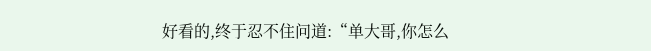好看的,终于忍不住问道:“单大哥,你怎么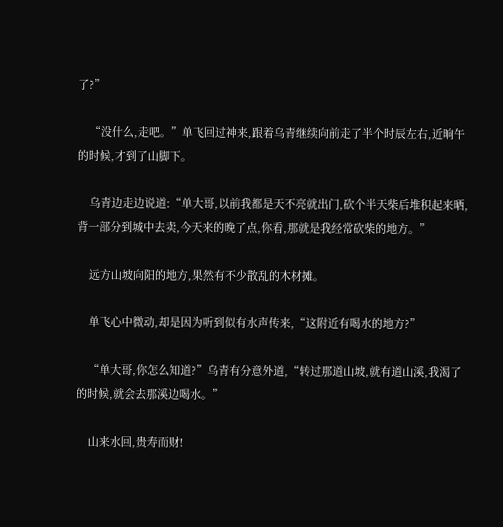了?”

    “没什么,走吧。”单飞回过神来,跟着乌青继续向前走了半个时辰左右,近晌午的时候,才到了山脚下。

    乌青边走边说道:“单大哥,以前我都是天不亮就出门,砍个半天柴后堆积起来晒,背一部分到城中去卖,今天来的晚了点,你看,那就是我经常砍柴的地方。”

    远方山坡向阳的地方,果然有不少散乱的木材摊。

    单飞心中微动,却是因为听到似有水声传来,“这附近有喝水的地方?”

    “单大哥,你怎么知道?”乌青有分意外道,“转过那道山坡,就有道山溪,我渴了的时候,就会去那溪边喝水。”

    山来水回,贵寿而财!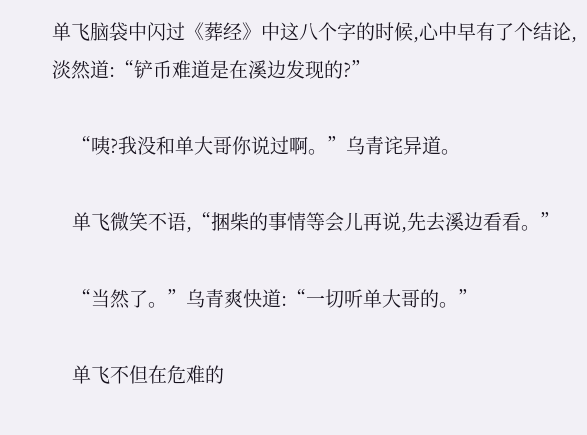单飞脑袋中闪过《葬经》中这八个字的时候,心中早有了个结论,淡然道:“铲币难道是在溪边发现的?”

    “咦?我没和单大哥你说过啊。”乌青诧异道。

    单飞微笑不语,“捆柴的事情等会儿再说,先去溪边看看。”

    “当然了。”乌青爽快道:“一切听单大哥的。”

    单飞不但在危难的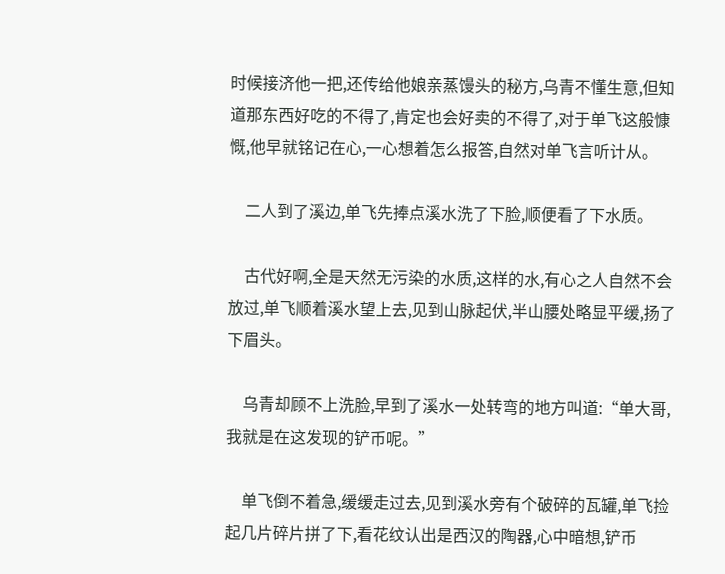时候接济他一把,还传给他娘亲蒸馒头的秘方,乌青不懂生意,但知道那东西好吃的不得了,肯定也会好卖的不得了,对于单飞这般慷慨,他早就铭记在心,一心想着怎么报答,自然对单飞言听计从。

    二人到了溪边,单飞先捧点溪水洗了下脸,顺便看了下水质。

    古代好啊,全是天然无污染的水质,这样的水,有心之人自然不会放过,单飞顺着溪水望上去,见到山脉起伏,半山腰处略显平缓,扬了下眉头。

    乌青却顾不上洗脸,早到了溪水一处转弯的地方叫道:“单大哥,我就是在这发现的铲币呢。”

    单飞倒不着急,缓缓走过去,见到溪水旁有个破碎的瓦罐,单飞捡起几片碎片拼了下,看花纹认出是西汉的陶器,心中暗想,铲币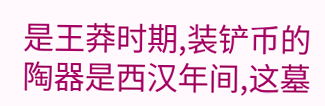是王莽时期,装铲币的陶器是西汉年间,这墓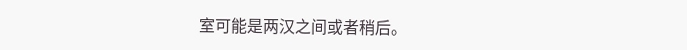室可能是两汉之间或者稍后。